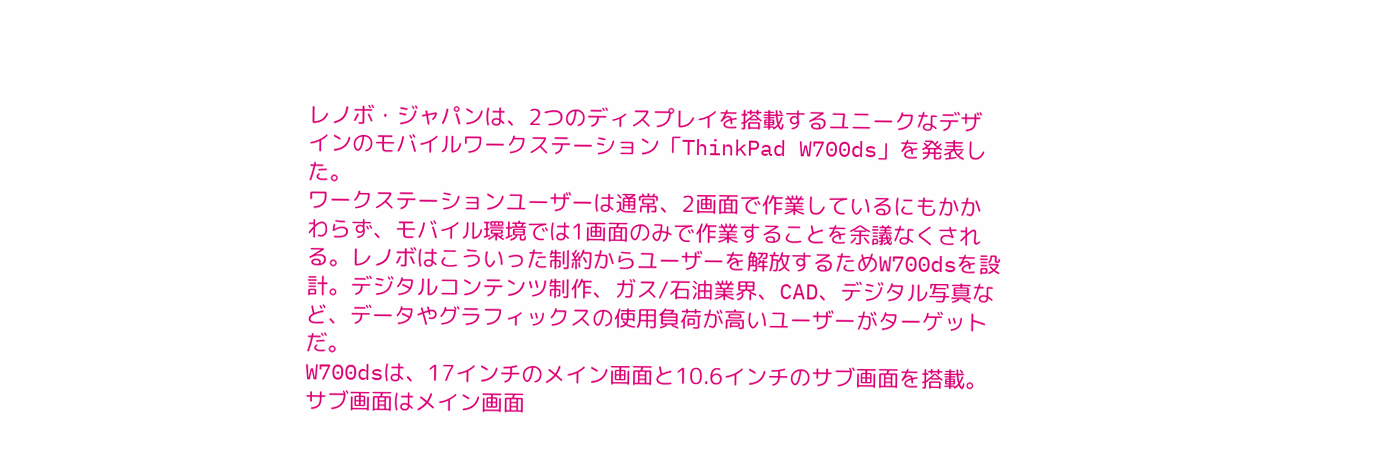レノボ・ジャパンは、2つのディスプレイを搭載するユニークなデザインのモバイルワークステーション「ThinkPad W700ds」を発表した。
ワークステーションユーザーは通常、2画面で作業しているにもかかわらず、モバイル環境では1画面のみで作業することを余議なくされる。レノボはこういった制約からユーザーを解放するためW700dsを設計。デジタルコンテンツ制作、ガス/石油業界、CAD、デジタル写真など、データやグラフィックスの使用負荷が高いユーザーがターゲットだ。
W700dsは、17インチのメイン画面と10.6インチのサブ画面を搭載。サブ画面はメイン画面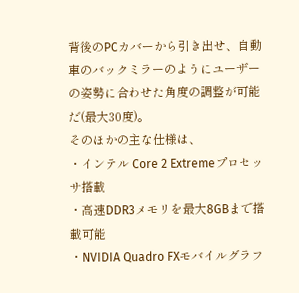背後のPCカバーから引き出せ、自動車のバックミラーのようにユーザーの姿勢に合わせた角度の調整が可能だ(最大30度)。
そのほかの主な仕様は、
・インテル Core 2 Extremeプロセッサ搭載
・高速DDR3メモリを最大8GBまで搭載可能
・NVIDIA Quadro FXモバイルグラフ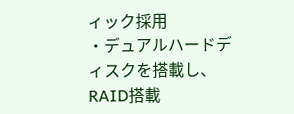ィック採用
・デュアルハードディスクを搭載し、RAID搭載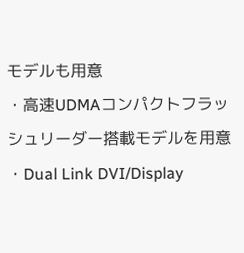モデルも用意
・高速UDMAコンパクトフラッシュリーダー搭載モデルを用意
・Dual Link DVI/Display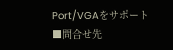Port/VGAをサポート
■問合せ先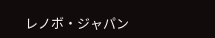レノボ・ジャパン